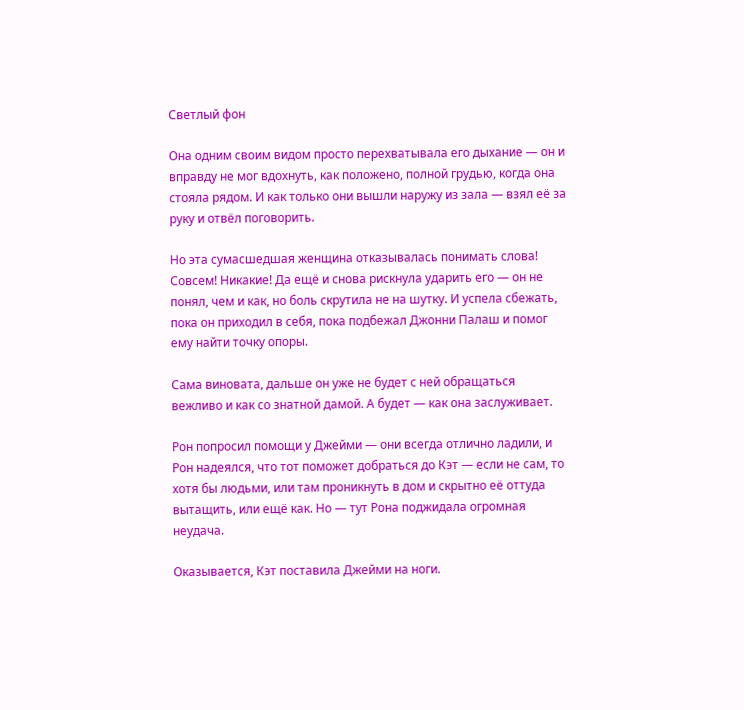Светлый фон

Она одним своим видом просто перехватывала его дыхание — он и вправду не мог вдохнуть, как положено, полной грудью, когда она стояла рядом. И как только они вышли наружу из зала — взял её за руку и отвёл поговорить.

Но эта сумасшедшая женщина отказывалась понимать слова! Совсем! Никакие! Да ещё и снова рискнула ударить его — он не понял, чем и как, но боль скрутила не на шутку. И успела сбежать, пока он приходил в себя, пока подбежал Джонни Палаш и помог ему найти точку опоры.

Сама виновата, дальше он уже не будет с ней обращаться вежливо и как со знатной дамой. А будет — как она заслуживает.

Рон попросил помощи у Джейми — они всегда отлично ладили, и Рон надеялся, что тот поможет добраться до Кэт — если не сам, то хотя бы людьми, или там проникнуть в дом и скрытно её оттуда вытащить, или ещё как. Но — тут Рона поджидала огромная неудача.

Оказывается, Кэт поставила Джейми на ноги.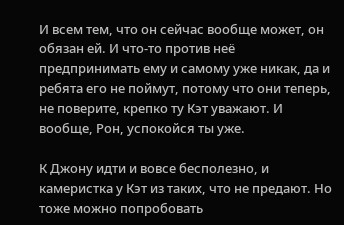И всем тем, что он сейчас вообще может, он обязан ей. И что-то против неё предпринимать ему и самому уже никак, да и ребята его не поймут, потому что они теперь, не поверите, крепко ту Кэт уважают. И вообще, Рон, успокойся ты уже.

К Джону идти и вовсе бесполезно, и камеристка у Кэт из таких, что не предают. Но тоже можно попробовать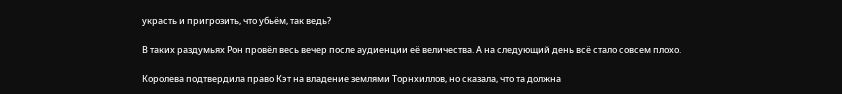украсть и пригрозить, что убьём, так ведь?

В таких раздумьях Рон провёл весь вечер после аудиенции её величества. А на следующий день всё стало совсем плохо.

Королева подтвердила право Кэт на владение землями Торнхиллов, но сказала, что та должна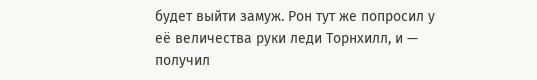будет выйти замуж. Рон тут же попросил у её величества руки леди Торнхилл, и — получил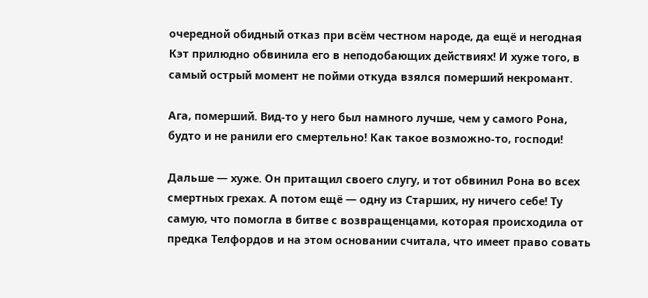очередной обидный отказ при всём честном народе, да ещё и негодная Кэт прилюдно обвинила его в неподобающих действиях! И хуже того, в самый острый момент не пойми откуда взялся померший некромант.

Ага, померший. Вид-то у него был намного лучше, чем у самого Рона, будто и не ранили его смертельно! Как такое возможно-то, господи!

Дальше — хуже. Он притащил своего слугу, и тот обвинил Рона во всех смертных грехах. А потом ещё — одну из Старших, ну ничего себе! Ту самую, что помогла в битве с возвращенцами, которая происходила от предка Телфордов и на этом основании считала, что имеет право совать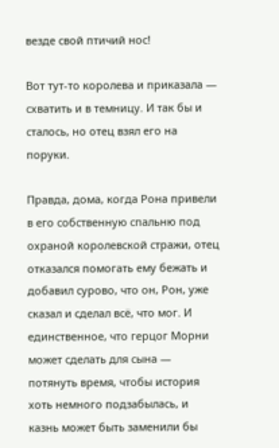везде свой птичий нос!

Вот тут-то королева и приказала — схватить и в темницу. И так бы и сталось, но отец взял его на поруки.

Правда, дома, когда Рона привели в его собственную спальню под охраной королевской стражи, отец отказался помогать ему бежать и добавил сурово, что он, Рон, уже сказал и сделал всё, что мог. И единственное, что герцог Морни может сделать для сына — потянуть время, чтобы история хоть немного подзабылась, и казнь может быть заменили бы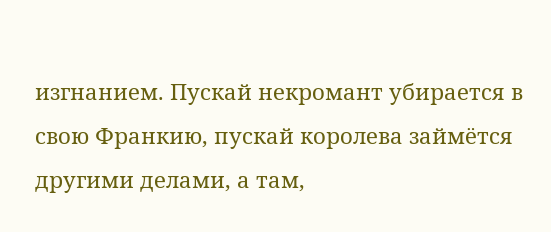изгнанием. Пускай некромант убирается в свою Франкию, пускай королева займётся другими делами, а там,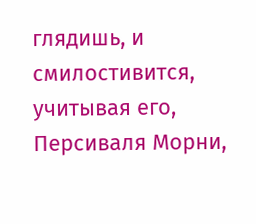глядишь, и смилостивится, учитывая его, Персиваля Морни,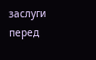заслуги перед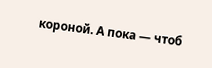короной. А пока — чтоб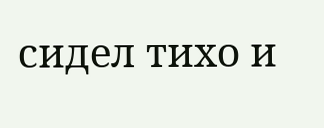сидел тихо и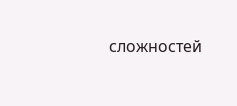сложностей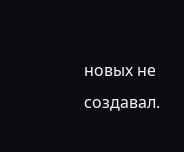новых не создавал.